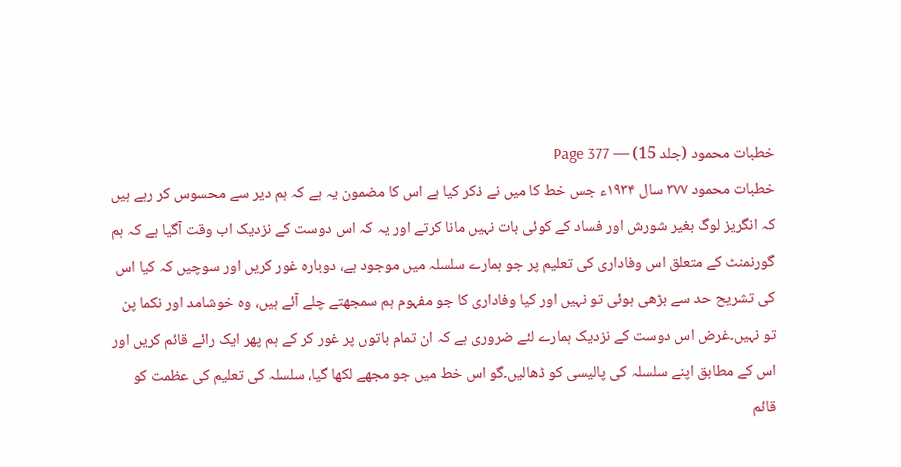خطبات محمود (جلد 15) — Page 377
خطبات محمود ۳۷۷ سال ۱۹۳۴ء جس خط کا میں نے ذکر کیا ہے اس کا مضمون یہ ہے کہ ہم دیر سے محسوس کر رہے ہیں کہ انگریز لوگ بغیر شورش اور فساد کے کوئی بات نہیں مانا کرتے اور یہ کہ اس دوست کے نزدیک اب وقت آگیا ہے کہ ہم گورنمنٹ کے متعلق اس وفاداری کی تعلیم پر جو ہمارے سلسلہ میں موجود ہے، دوبارہ غور کریں اور سوچیں کہ کیا اس کی تشریح حد سے بڑھی ہوئی تو نہیں اور کیا وفاداری کا جو مفہوم ہم سمجھتے چلے آئے ہیں، وہ خوشامد اور نکما پن تو نہیں۔غرض اس دوست کے نزدیک ہمارے لئے ضروری ہے کہ ان تمام باتوں پر غور کر کے ہم پھر ایک رائے قائم کریں اور اس کے مطابق اپنے سلسلہ کی پالیسی کو ڈھالیں۔گو اس خط میں جو مجھے لکھا گیا، سلسلہ کی تعلیم کی عظمت کو قائم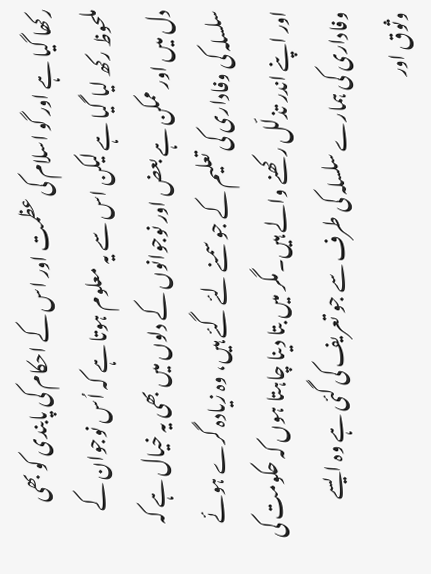رکھا گیا ہے اور گو اسلام کی عظمت اور اس کے احکام کی پابندی کو بھی ملحوظ رکھ لیا گیا ہے لیکن اس سے یہ معلوم ہوتا ہے کہ اُس نوجوان کے دل میں اور ممکن ہے بعض اور نوجوانوں کے دلوں میں بھی یہ خیال ہے کہ سلسلہ کی وفاداری کی تعلیم کے جو سمنے لئے گئے ہیں، وہ زیادہ گرے ہوئے اور اپنے اندر تذلّل رکھنے والے ہیں۔مگر میں بتا دینا چاہتا ہوں کہ حکومت کی وفاداری کی ہمارے سلسلہ کی طرف سے جو تعریف کی گئی ہے وہ ایسے وثوق اور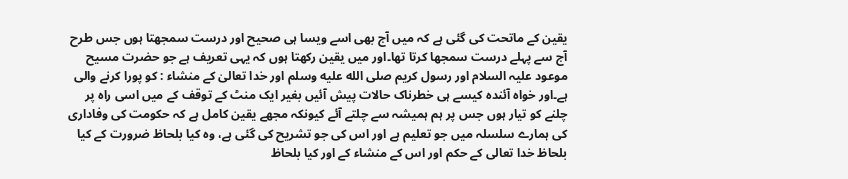یقین کے ماتحت کی گئی ہے کہ میں آج بھی اسے ویسا ہی صحیح اور درست سمجھتا ہوں جس طرح آج سے پہلے درست سمجھا کرتا تھا۔اور میں یقین رکھتا ہوں کہ یہی تعریف ہے جو حضرت مسیح موعود علیہ السلام اور رسول کریم صلى الله عليه وسلم اور خدا تعالیٰ کے منشاء : کو پورا کرنے والی ہے۔اور خواہ آئندہ کیسے ہی خطرناک حالات پیش آئیں بغیر ایک منٹ کے توقف کے میں اسی راہ پر چلنے کو تیار ہوں جس پر ہم ہمیشہ سے چلتے آئے کیونکہ مجھے یقین کامل ہے کہ حکومت کی وفاداری کی ہمارے سلسلہ میں جو تعلیم ہے اور اس کی جو تشریح کی گئی ہے، وہ کیا بلحاظ ضرورت کے کیا بلحاظ خدا تعالی کے حکم اور اس کے منشاء کے اور کیا بلحاظ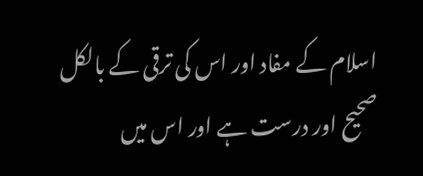اسلام کے مفاد اور اس کی ترقی کے بالکل صحیح اور درست ہے اور اس میں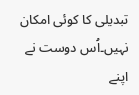تبدیلی کا کوئی امکان نہیں۔اُس دوست نے اپنے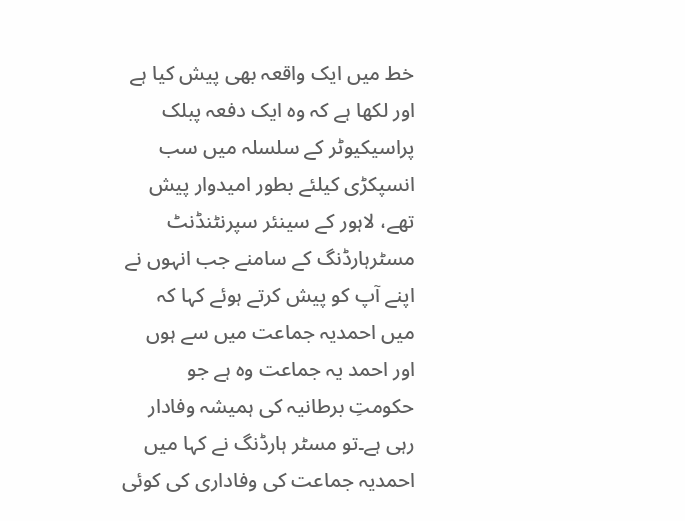خط میں ایک واقعہ بھی پیش کیا ہے اور لکھا ہے کہ وہ ایک دفعہ پبلک پراسیکیوٹر کے سلسلہ میں سب انسپکڑی کیلئے بطور امیدوار پیش تھے، لاہور کے سینئر سپرنٹنڈنٹ مسٹرہارڈنگ کے سامنے جب انہوں نے اپنے آپ کو پیش کرتے ہوئے کہا کہ میں احمدیہ جماعت میں سے ہوں اور احمد یہ جماعت وہ ہے جو حکومتِ برطانیہ کی ہمیشہ وفادار رہی ہے۔تو مسٹر ہارڈنگ نے کہا میں احمدیہ جماعت کی وفاداری کی کوئی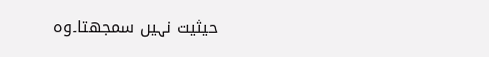حیثیت نہیں سمجھتا۔وہ